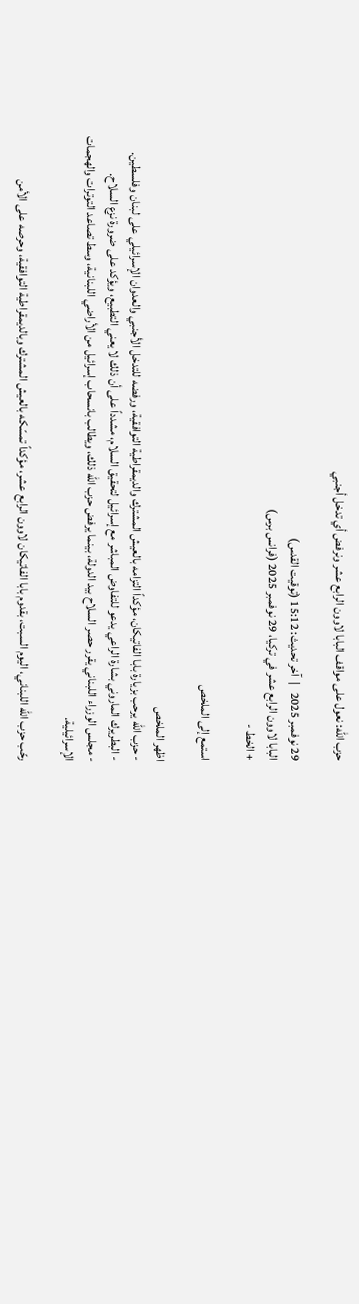حزب الله: نعول على مواقف البابا لاوون الرابع عشر ونرفض أي تدخل أجنبي

29 نوفمبر 2025   |  آخر تحديث: 15:12 (توقيت القدس)
البابا لاوون الرابع عشر في تركيا، 29 نوفمبر 2025 (فرانس برس)
+ الخط -

استمع إلى الملخص

اظهر الملخص
- حزب الله يرحب بزيارة بابا الفاتيكان، مؤكداً التزامه بالعيش المشترك والديمقراطية التوافقية، ورفضه للتدخل الأجنبي والعدوان الإسرائيلي على لبنان وفلسطين.
- البطريرك الماروني بشارة الراعي يدعو للتفاوض المباشر مع إسرائيل لتحقيق السلام، مشدداً على أن ذلك لا يعني التطبيع، ويؤكد على ضرورة نزع السلاح.
- مجلس الوزراء اللبناني يقرر حصر السلاح بيد الدولة، بينما يرفض حزب الله ذلك، ويطالب بانسحاب إسرائيل من الأراضي اللبنانية، وسط تصاعد التوترات والهجمات الإسرائيلية.

رحّب حزب الله اللبناني، اليوم السبت، بقدوم بابا الفاتيكان لاوون الرابع عشر، مؤكداً تمسّكه بالعيش المشترك وبالديمقراطية التوافقية، وحرصه على الأمن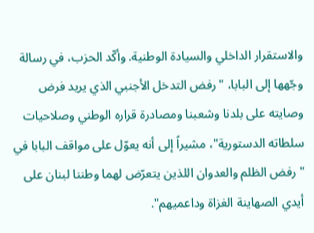والاستقرار الداخلي والسيادة الوطنية. وأكّد الحزب، في رسالة وجّهها إلى البابا، "رفض التدخل الأجنبي الذي يريد فرض وصايته على بلدنا وشعبنا ومصادرة قراره الوطني وصلاحيات سلطاته الدستورية"، مشيراً إلى أنه يعوّل على مواقف البابا في "رفض الظلم والعدوان اللذين يتعرّض لهما وطننا لبنان على أيدي الصهاينة الغزاة وداعميهم".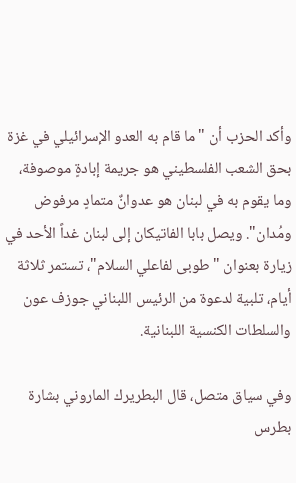وأكد الحزب أن "ما قام به العدو الإسرائيلي في غزة بحق الشعب الفلسطيني هو جريمة إبادةٍ موصوفة، وما يقوم به في لبنان هو عدوانٌ متمادٍ مرفوض ومُدان". ويصل بابا الفاتيكان إلى لبنان غداً الأحد في زيارة بعنوان "طوبى لفاعلي السلام"، تستمر ثلاثة أيام، تلبية لدعوة من الرئيس اللبناني جوزف عون والسلطات الكنسية اللبنانية.

وفي سياق متصل، قال البطريرك الماروني بشارة بطرس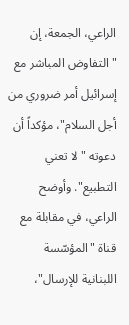الراعي، الجمعة، إن "التفاوض المباشر مع إسرائيل أمر ضروري من أجل السلام"، مؤكداً أن دعوته "لا تعني التطبيع". وأوضح الراعي، في مقابلة مع قناة "المؤسّسة اللبنانية للإرسال"،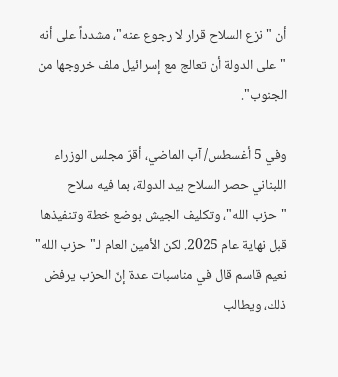أن "نزع السلاح قرار لا رجوع عنه"، مشدداً على أنه "على الدولة أن تعالج مع إسرائيل ملف خروجها من الجنوب".

وفي 5 أغسطس/ آب الماضي، أقرّ مجلس الوزراء اللبناني حصر السلاح بيد الدولة، بما فيه سلاح "حزب الله"، وتكليف الجيش بوضع خطة وتنفيذها قبل نهاية عام 2025. لكن الأمين العام لـ"حزب الله" نعيم قاسم قال في مناسبات عدة إنّ الحزب يرفض ذلك، ويطالب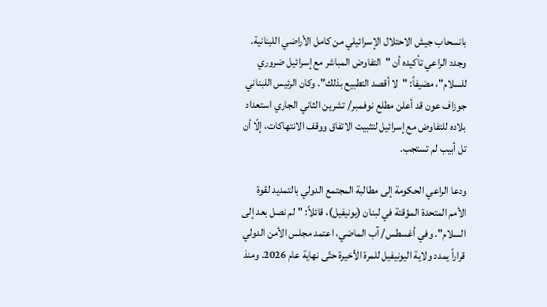بانسحاب جيش الاحتلال الإسرائيلي من كامل الأراضي اللبنانية. وجدد الراعي تأكيده أن "التفاوض المباشر مع إسرائيل ضروري للسلام"، مضيفاً: "لا أقصد التطبيع بذلك". وكان الرئيس اللبناني جوزاف عون قد أعلن مطلع نوفمبر/ تشرين الثاني الجاري استعداد بلاده للتفاوض مع إسرائيل لتثبيت الاتفاق ووقف الانتهاكات، إلّا أن تل أبيب لم تستجب.

ودعا الراعي الحكومة إلى مطالبة المجتمع الدولي بالتمديد لقوة الأمم المتحدة المؤقتة في لبنان (يونيفيل)، قائلاً: "لم نصل بعد إلى السلام". وفي أغسطس/ آب الماضي، اعتمد مجلس الأمن الدولي قراراً يمدد ولاية اليونيفيل للمرة الأخيرة حتّى نهاية عام 2026. ومنذ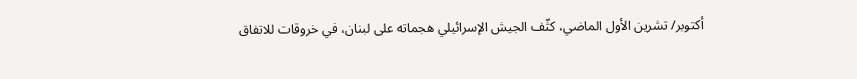أكتوبر/ تشرين الأول الماضي، كثّف الجيش الإسرائيلي هجماته على لبنان، في خروقات للاتفاق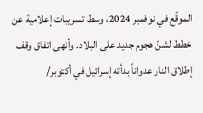الموقّع في نوفمبر 2024، وسط تسريبات إعلامية عن خطط لشنّ هجوم جديد على البلاد. وأنهى اتفاق وقف إطلاق النار عدواناً بدأته إسرائيل في أكتوبر/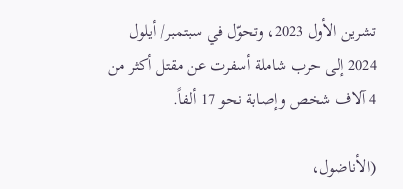تشرين الأول 2023، وتحوّل في سبتمبر/ أيلول 2024 إلى حرب شاملة أسفرت عن مقتل أكثر من 4 آلاف شخص وإصابة نحو 17 ألفاً.

(الأناضول،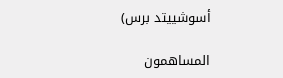أسوشييتد برس)

المساهمون